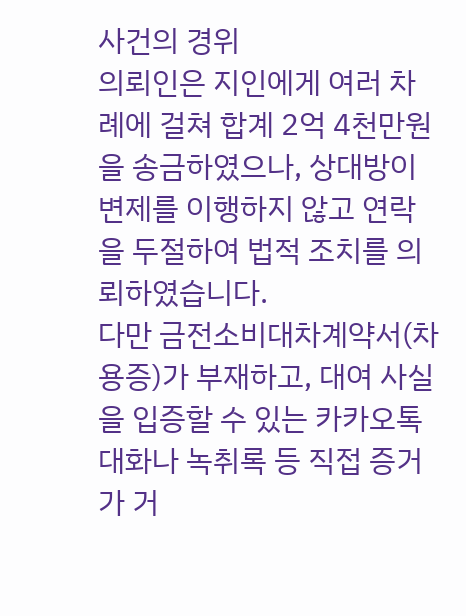사건의 경위
의뢰인은 지인에게 여러 차례에 걸쳐 합계 2억 4천만원을 송금하였으나, 상대방이 변제를 이행하지 않고 연락을 두절하여 법적 조치를 의뢰하였습니다.
다만 금전소비대차계약서(차용증)가 부재하고, 대여 사실을 입증할 수 있는 카카오톡 대화나 녹취록 등 직접 증거가 거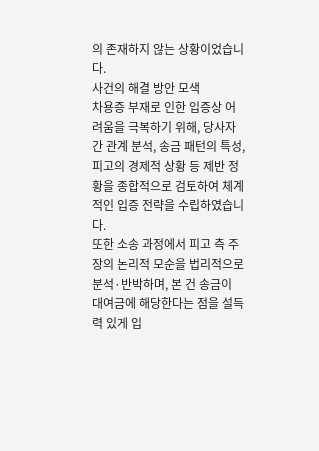의 존재하지 않는 상황이었습니다.
사건의 해결 방안 모색
차용증 부재로 인한 입증상 어려움을 극복하기 위해, 당사자 간 관계 분석, 송금 패턴의 특성,
피고의 경제적 상황 등 제반 정황을 종합적으로 검토하여 체계적인 입증 전략을 수립하였습니다.
또한 소송 과정에서 피고 측 주장의 논리적 모순을 법리적으로 분석·반박하며, 본 건 송금이 대여금에 해당한다는 점을 설득력 있게 입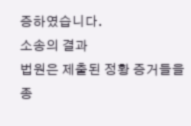증하였습니다.
소송의 결과
법원은 제출된 정황 증거들을 종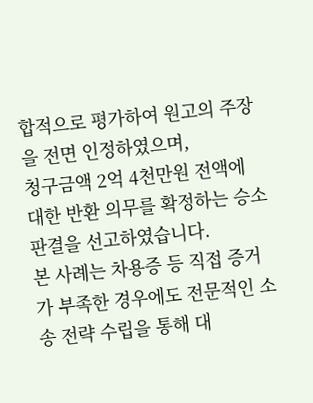합적으로 평가하여 원고의 주장을 전면 인정하였으며,
청구금액 2억 4천만원 전액에 대한 반환 의무를 확정하는 승소 판결을 선고하였습니다.
본 사례는 차용증 등 직접 증거가 부족한 경우에도 전문적인 소송 전략 수립을 통해 대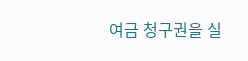여금 청구권을 실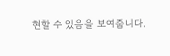현할 수 있음을 보여줍니다.